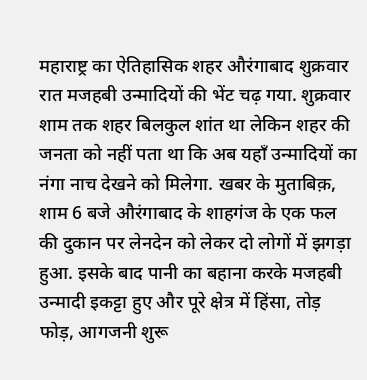महाराष्ट्र का ऐतिहासिक शहर औरंगाबाद शुक्रवार रात मजहबी उन्मादियों की भेंट चढ़ गया. शुक्रवार शाम तक शहर बिलकुल शांत था लेकिन शहर की जनता को नहीं पता था कि अब यहाँ उन्मादियों का नंगा नाच देखने को मिलेगा. खबर के मुताबिक़, शाम 6 बजे औरंगाबाद के शाहगंज के एक फल की दुकान पर लेनदेन को लेकर दो लोगों में झगड़ा हुआ. इसके बाद पानी का बहाना करके मजहबी उन्मादी इकट्टा हुए और पूरे क्षेत्र में हिंसा, तोड़ फोड़, आगजनी शुरू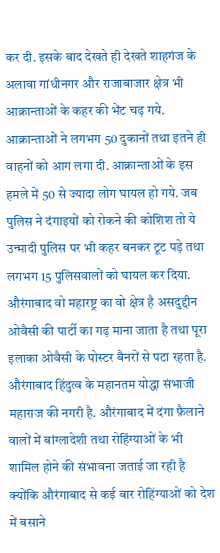कर दी. इसके बाद देखते ही देखते शाहगंज के अलावा गांधीनगर और राजाबाजार क्षेत्र भी आक्रान्ताओं के कहर की भेंट चढ़ गये. आक्रान्ताओं ने लगभग 50 दुकानों तथा इतने ही वाहनों को आग लगा दी. आक्रान्ताओं के इस हमले में 50 से ज्यादा लोग घायल हो गये. जब पुलिस ने दंगाइयों को रोकने की कोशिश तो ये उन्मादी पुलिस पर भी कहर बनकर टूट पड़े तथा लगभग 15 पुलिसवालों को घायल कर दिया.
औरंगाबाद वो महारष्ट्र का वो क्षेत्र है असदुद्दीन ओवैसी की पार्टी का गढ़ माना जाता है तथा पूरा इलाका ओवैसी के पोस्टर बैनरों से पटा रहता है. औरंगाबाद हिंदुत्व के महानतम योद्धा संभाजी महाराज की नगरी है. औरंगाबाद में दंगा फ़ैलाने वालों में बांग्लादेशी तथा रोहिंग्याओं के भी शामिल होने की संभावना जताई जा रही है क्योंकि औरंगाबाद से कई बार रोहिंग्याओं को देश में बसाने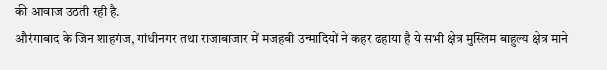की आवाज उठती रही है.
औरंगाबाद के जिन शाहगंज, गांधीनगर तथा राजाबाजार में मजहबी उन्मादियों ने कहर ढहाया है ये सभी क्षेत्र मुस्लिम बाहुल्य क्षेत्र माने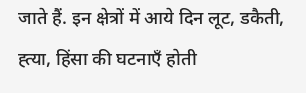जाते हैं. इन क्षेत्रों में आये दिन लूट, डकैती, ह्त्या, हिंसा की घटनाएँ होती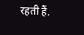रहती हैं.